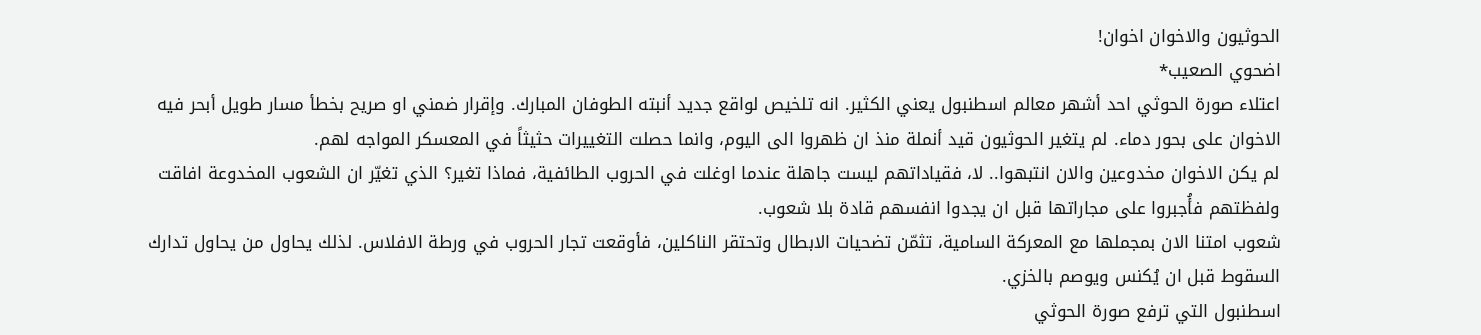الحوثيون والاخوان اخوان!
اضحوي الصعيب*
اعتلاء صورة الحوثي احد أشهر معالم اسطنبول يعني الكثير. انه تلخيص لواقع جديد أنبته الطوفان المبارك. وإقرار ضمني او صريح بخطأ مسار طويل أبحر فيه الاخوان على بحور دماء. لم يتغير الحوثيون قيد أنملة منذ ان ظهروا الى اليوم، وانما حصلت التغييرات حثيثاً في المعسكر المواجه لهم.
لم يكن الاخوان مخدوعين والان انتبهوا.. لا، فقياداتهم ليست جاهلة عندما اوغلت في الحروب الطائفية، فماذا تغير؟ الذي تغيّر ان الشعوب المخدوعة افاقت ولفظتهم فأُجبروا على مجاراتها قبل ان يجدوا انفسهم قادة بلا شعوب.
شعوب امتنا الان بمجملها مع المعركة السامية، تثمّن تضحيات الابطال وتحتقر الناكلين، فأوقعت تجار الحروب في ورطة الافلاس. لذلك يحاول من يحاول تدارك السقوط قبل ان يُكنس ويوصم بالخزي.
اسطنبول التي ترفع صورة الحوثي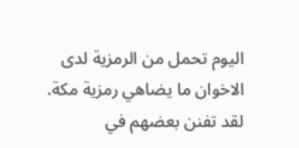اليوم تحمل من الرمزية لدى الاخوان ما يضاهي رمزية مكة. لقد تفنن بعضهم في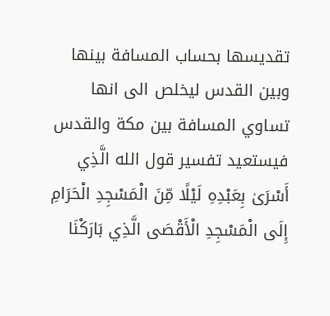تقديسها بحساب المسافة بينها وبين القدس ليخلص الى انها تساوي المسافة بين مكة والقدس فيستعيد تفسير قول الله الَّذِي أَسْرَىٰ بِعَبْدِهِ لَيْلًا مِّنَ الْمَسْجِدِ الْحَرَامِ إِلَى الْمَسْجِدِ الْأَقْصَى الَّذِي بَارَكْنَا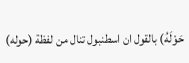حَوْلَهُ) بالقول ان اسطنبول تنال من لفظة (حوله)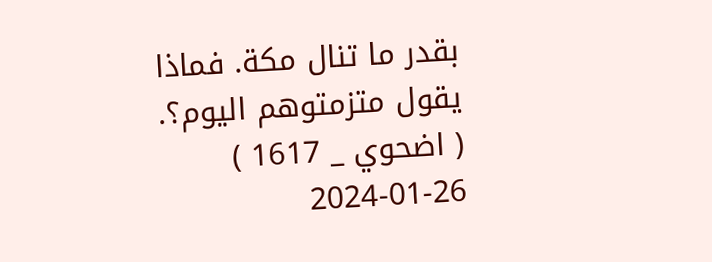بقدر ما تنال مكة. فماذا يقول متزمتوهم اليوم؟.
( اضحوي _ 1617 )
2024-01-26